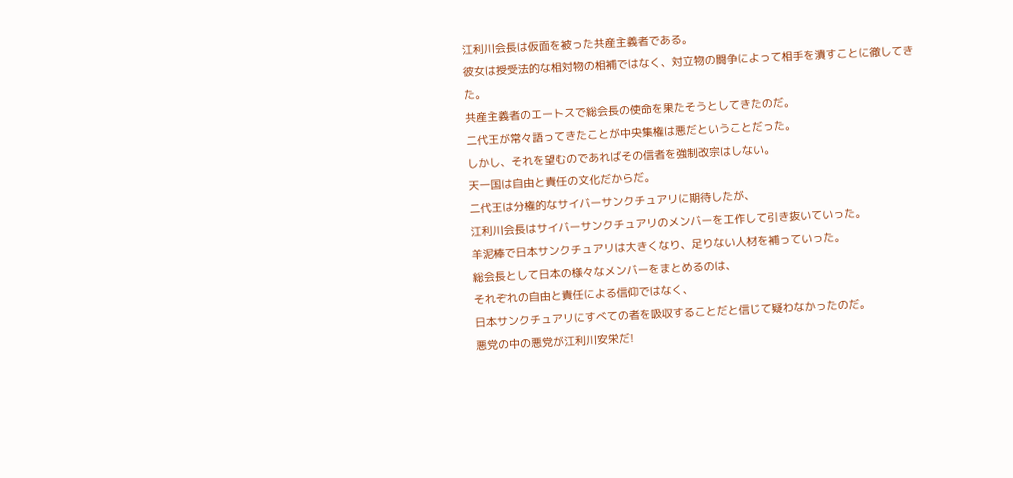江利川会長は仮面を被った共産主義者である。
彼女は授受法的な相対物の相補ではなく、対立物の闘争によって相手を潰すことに徹してきた。
共産主義者のエートスで総会長の使命を果たそうとしてきたのだ。
二代王が常々語ってきたことが中央集権は悪だということだった。
しかし、それを望むのであればその信者を強制改宗はしない。
天一国は自由と責任の文化だからだ。
二代王は分権的なサイバーサンクチュアリに期待したが、
江利川会長はサイバーサンクチュアリのメンバーを工作して引き抜いていった。
羊泥棒で日本サンクチュアリは大きくなり、足りない人材を補っていった。
総会長として日本の様々なメンバーをまとめるのは、
それぞれの自由と責任による信仰ではなく、
日本サンクチュアリにすべての者を吸収することだと信じて疑わなかったのだ。
悪党の中の悪党が江利川安栄だ!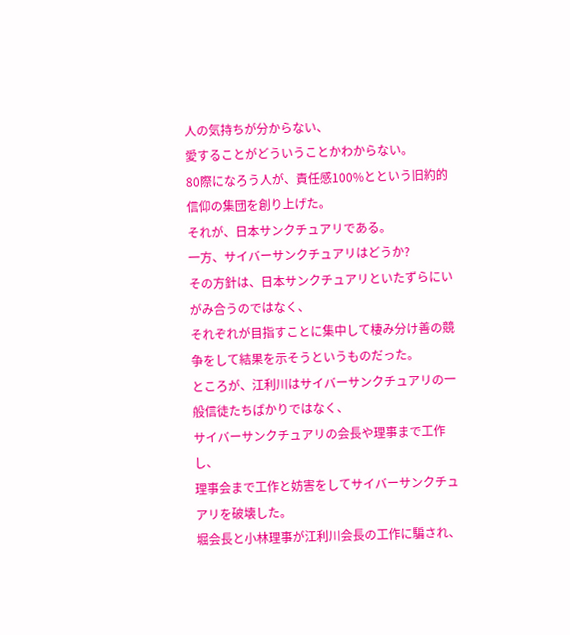人の気持ちが分からない、
愛することがどういうことかわからない。
80際になろう人が、責任感100%とという旧約的信仰の集団を創り上げた。
それが、日本サンクチュアリである。
一方、サイバーサンクチュアリはどうか?
その方針は、日本サンクチュアリといたずらにいがみ合うのではなく、
それぞれが目指すことに集中して棲み分け善の競争をして結果を示そうというものだった。
ところが、江利川はサイバーサンクチュアリの一般信徒たちばかりではなく、
サイバーサンクチュアリの会長や理事まで工作し、
理事会まで工作と妨害をしてサイバーサンクチュアリを破壊した。
堀会長と小林理事が江利川会長の工作に騙され、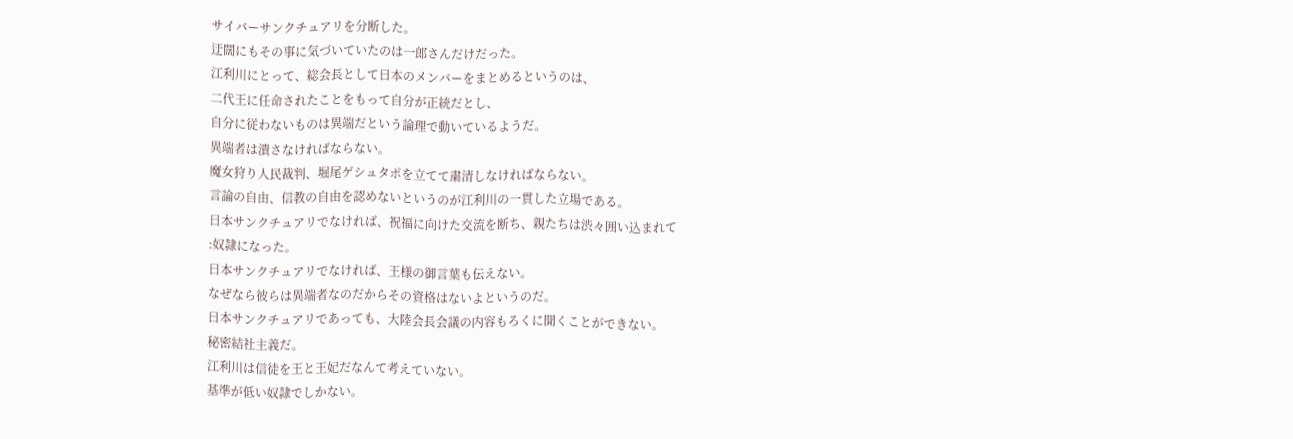サイバーサンクチュアリを分断した。
迂闊にもその事に気づいていたのは一郎さんだけだった。
江利川にとって、総会長として日本のメンバーをまとめるというのは、
二代王に任命されたことをもって自分が正統だとし、
自分に従わないものは異端だという論理で動いているようだ。
異端者は潰さなければならない。
魔女狩り人民裁判、堀尾ゲシュタポを立てて粛清しなければならない。
言論の自由、信教の自由を認めないというのが江利川の一貫した立場である。
日本サンクチュアリでなければ、祝福に向けた交流を断ち、親たちは渋々囲い込まれて
:奴隷になった。
日本サンクチュアリでなければ、王様の御言葉も伝えない。
なぜなら彼らは異端者なのだからその資格はないよというのだ。
日本サンクチュアリであっても、大陸会長会議の内容もろくに聞くことができない。
秘密結社主義だ。
江利川は信徒を王と王妃だなんて考えていない。
基準が低い奴隷でしかない。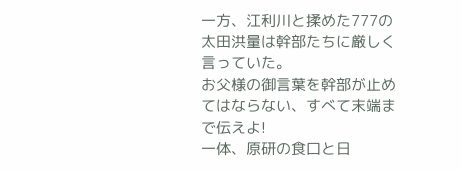一方、江利川と揉めた777の太田洪量は幹部たちに厳しく言っていた。
お父様の御言葉を幹部が止めてはならない、すべて末端まで伝えよ!
一体、原研の食口と日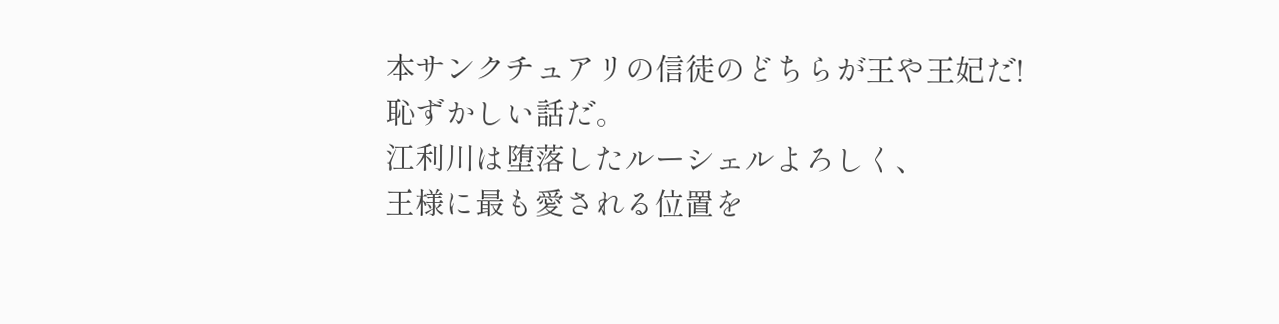本サンクチュアリの信徒のどちらが王や王妃だ!
恥ずかしい話だ。
江利川は堕落したルーシェルよろしく、
王様に最も愛される位置を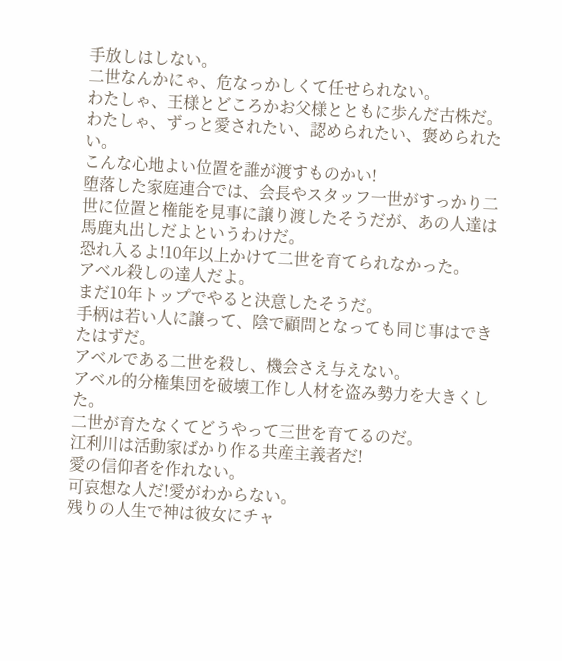手放しはしない。
二世なんかにゃ、危なっかしくて任せられない。
わたしゃ、王様とどころかお父様とともに歩んだ古株だ。
わたしゃ、ずっと愛されたい、認められたい、褒められたい。
こんな心地よい位置を誰が渡すものかい!
堕落した家庭連合では、会長やスタッフ一世がすっかり二世に位置と権能を見事に譲り渡したそうだが、あの人達は馬鹿丸出しだよというわけだ。
恐れ入るよ!10年以上かけて二世を育てられなかった。
アベル殺しの達人だよ。
まだ10年トップでやると決意したそうだ。
手柄は若い人に譲って、陰で顧問となっても同じ事はできたはずだ。
アベルである二世を殺し、機会さえ与えない。
アベル的分権集団を破壊工作し人材を盗み勢力を大きくした。
二世が育たなくてどうやって三世を育てるのだ。
江利川は活動家ばかり作る共産主義者だ!
愛の信仰者を作れない。
可哀想な人だ!愛がわからない。
残りの人生で神は彼女にチャ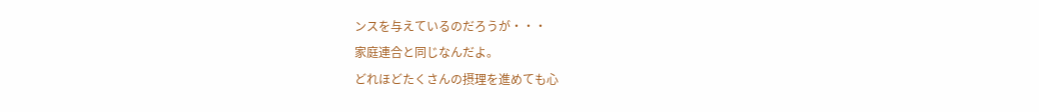ンスを与えているのだろうが・・・
家庭連合と同じなんだよ。
どれほどたくさんの摂理を進めても心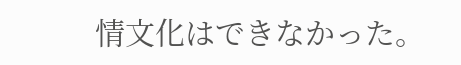情文化はできなかった。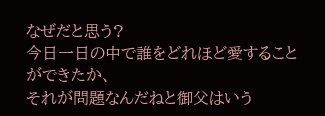なぜだと思う?
今日一日の中で誰をどれほど愛することができたか、
それが問題なんだねと御父はいう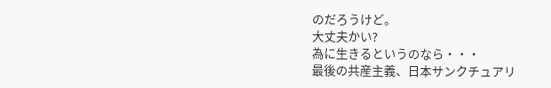のだろうけど。
大丈夫かい?
為に生きるというのなら・・・
最後の共産主義、日本サンクチュアリ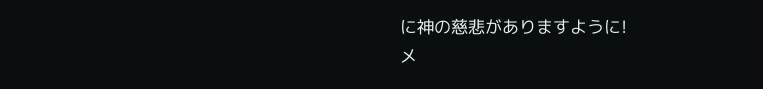に神の慈悲がありますように!
メ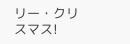リー・クリスマス!